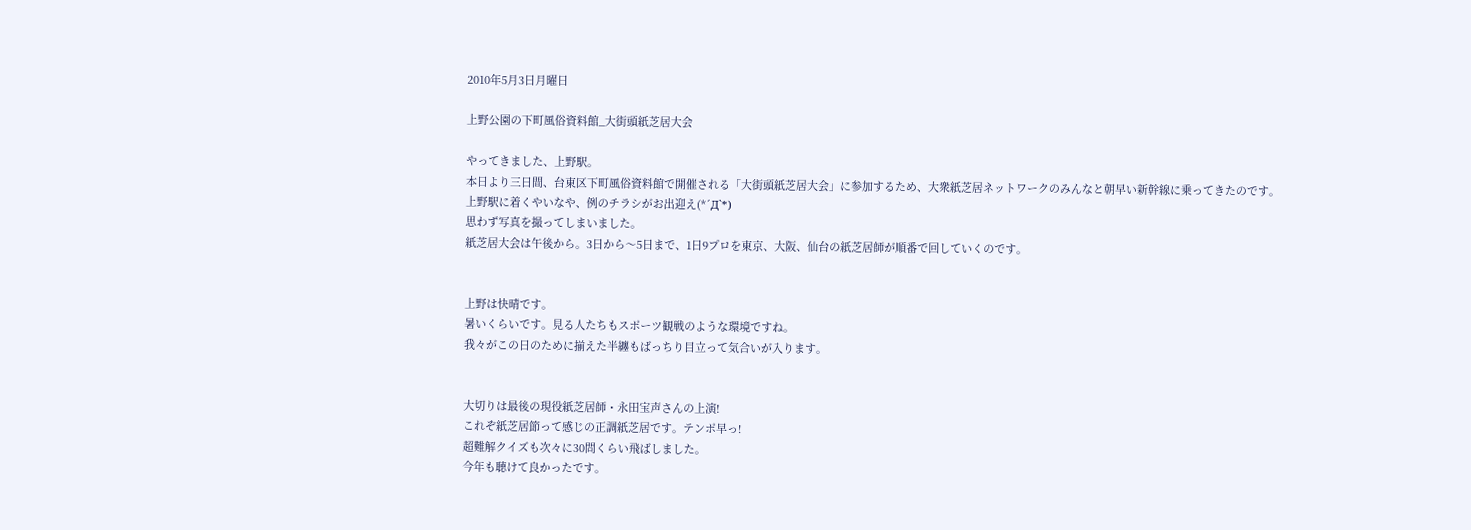2010年5月3日月曜日

上野公園の下町風俗資料館_大街頭紙芝居大会

やってきました、上野駅。
本日より三日間、台東区下町風俗資料館で開催される「大街頭紙芝居大会」に参加するため、大衆紙芝居ネットワークのみんなと朝早い新幹線に乗ってきたのです。
上野駅に着くやいなや、例のチラシがお出迎え(*´Д`*)
思わず写真を撮ってしまいました。
紙芝居大会は午後から。3日から〜5日まで、1日9プロを東京、大阪、仙台の紙芝居師が順番で回していくのです。


上野は快晴です。
暑いくらいです。見る人たちもスポーツ観戦のような環境ですね。
我々がこの日のために揃えた半纏もばっちり目立って気合いが入ります。


大切りは最後の現役紙芝居師・永田宝声さんの上演!
これぞ紙芝居節って感じの正調紙芝居です。テンポ早っ!
超難解クイズも次々に30問くらい飛ばしました。
今年も聴けて良かったです。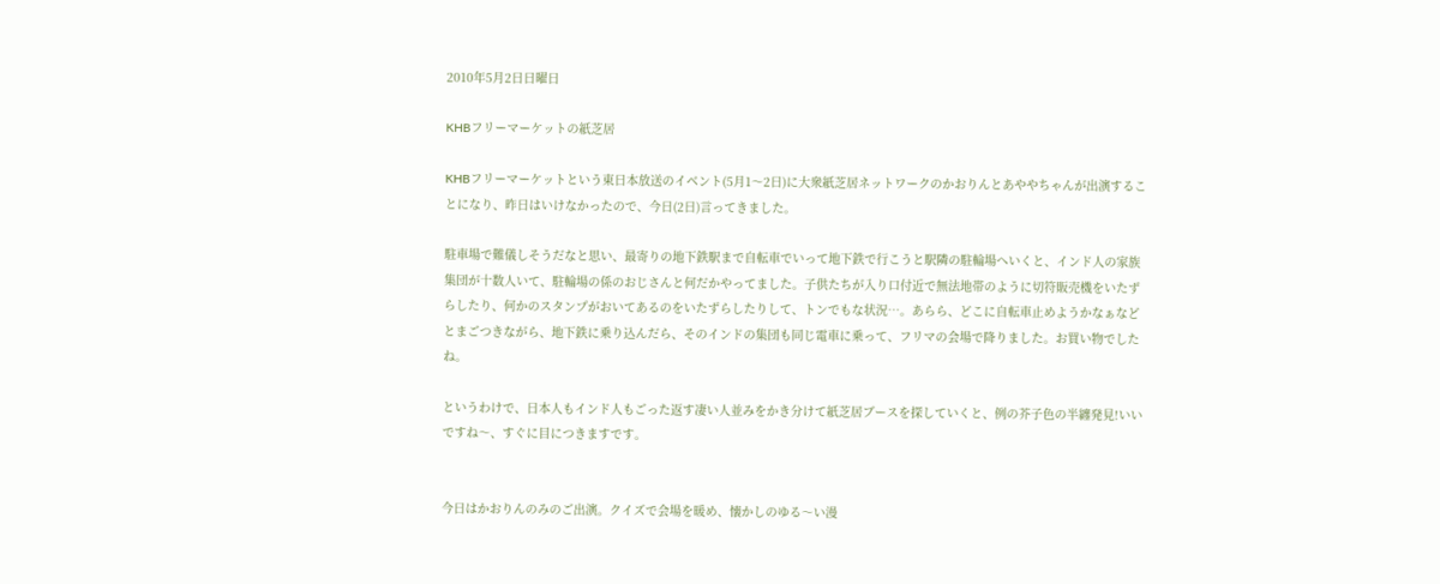2010年5月2日日曜日

KHBフリーマーケットの紙芝居

KHBフリーマーケットという東日本放送のイベント(5月1〜2日)に大衆紙芝居ネットワークのかおりんとあややちゃんが出演することになり、昨日はいけなかったので、今日(2日)言ってきました。

駐車場で難儀しそうだなと思い、最寄りの地下鉄駅まで自転車でいって地下鉄で行こうと駅隣の駐輪場へいくと、インド人の家族集団が十数人いて、駐輪場の係のおじさんと何だかやってました。子供たちが入り口付近で無法地帯のように切符販売機をいたずらしたり、何かのスタンプがおいてあるのをいたずらしたりして、トンでもな状況…。あらら、どこに自転車止めようかなぁなどとまごつきながら、地下鉄に乗り込んだら、そのインドの集団も同じ電車に乗って、フリマの会場で降りました。お買い物でしたね。

というわけで、日本人もインド人もごった返す凄い人並みをかき分けて紙芝居ブースを探していくと、例の芥子色の半纏発見!いいですね〜、すぐに目につきますです。


今日はかおりんのみのご出演。クイズで会場を暖め、懐かしのゆる〜い漫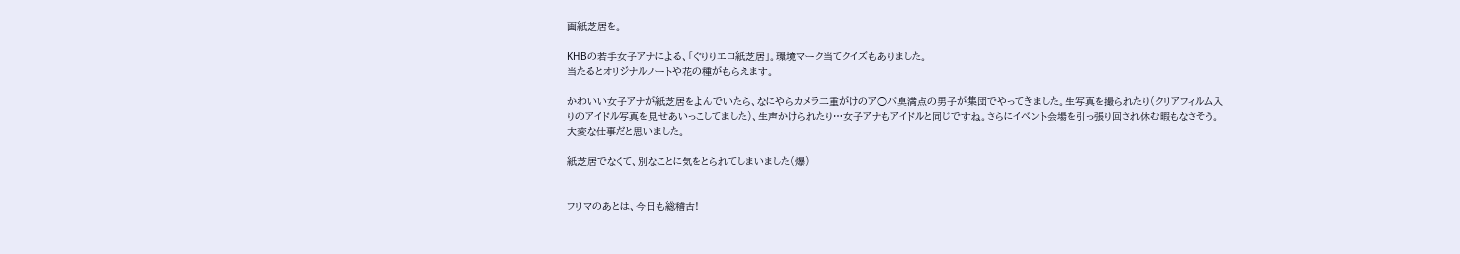画紙芝居を。

KHBの若手女子アナによる、「ぐりりエコ紙芝居」。環境マーク当てクイズもありました。
当たるとオリジナルノートや花の種がもらえます。

かわいい女子アナが紙芝居をよんでいたら、なにやらカメラ二重がけのア○バ臭満点の男子が集団でやってきました。生写真を撮られたり(クリアフィルム入りのアイドル写真を見せあいっこしてました)、生声かけられたり…女子アナもアイドルと同じですね。さらにイベント会場を引っ張り回され休む暇もなさそう。大変な仕事だと思いました。

紙芝居でなくて、別なことに気をとられてしまいました(爆)


フリマのあとは、今日も総稽古!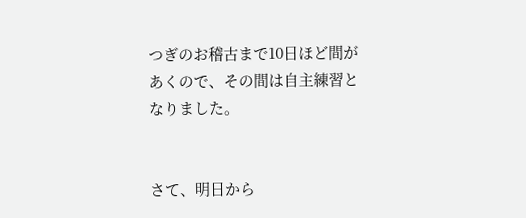つぎのお稽古まで10日ほど間があくので、その間は自主練習となりました。


さて、明日から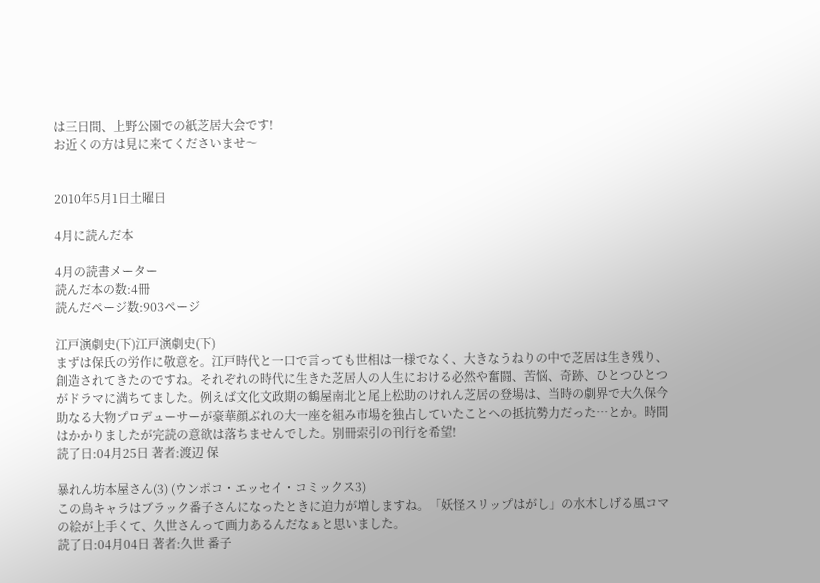は三日間、上野公園での紙芝居大会です!
お近くの方は見に来てくださいませ〜


2010年5月1日土曜日

4月に読んだ本

4月の読書メーター
読んだ本の数:4冊
読んだページ数:903ページ

江戸演劇史(下)江戸演劇史(下)
まずは保氏の労作に敬意を。江戸時代と一口で言っても世相は一様でなく、大きなうねりの中で芝居は生き残り、創造されてきたのですね。それぞれの時代に生きた芝居人の人生における必然や奮闘、苦悩、奇跡、ひとつひとつがドラマに満ちてました。例えば文化文政期の鶴屋南北と尾上松助のけれん芝居の登場は、当時の劇界で大久保今助なる大物プロデューサーが豪華顔ぶれの大一座を組み市場を独占していたことへの抵抗勢力だった…とか。時間はかかりましたが完読の意欲は落ちませんでした。別冊索引の刊行を希望!
読了日:04月25日 著者:渡辺 保

暴れん坊本屋さん(3) (ウンポコ・エッセイ・コミックス3)
この鳥キャラはブラック番子さんになったときに迫力が増しますね。「妖怪スリップはがし」の水木しげる風コマの絵が上手くて、久世さんって画力あるんだなぁと思いました。
読了日:04月04日 著者:久世 番子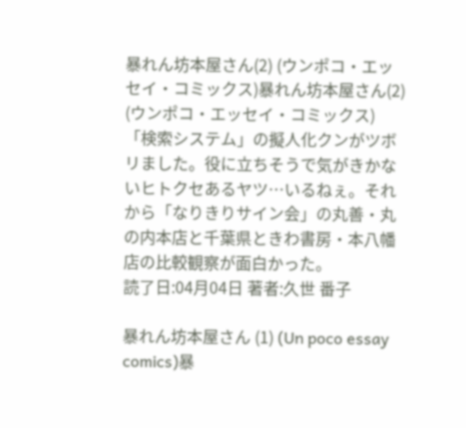暴れん坊本屋さん(2) (ウンポコ・エッセイ・コミックス)暴れん坊本屋さん(2) (ウンポコ・エッセイ・コミックス)
「検索システム」の擬人化クンがツボリました。役に立ちそうで気がきかないヒトクセあるヤツ…いるねぇ。それから「なりきりサイン会」の丸善・丸の内本店と千葉県ときわ書房・本八幡店の比較観察が面白かった。
読了日:04月04日 著者:久世 番子

暴れん坊本屋さん (1) (Un poco essay comics)暴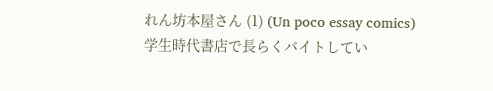れん坊本屋さん (1) (Un poco essay comics)
学生時代書店で長らくバイトしてい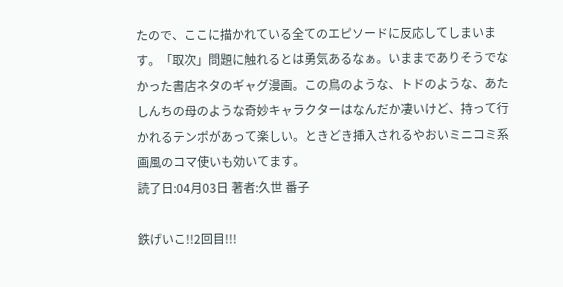たので、ここに描かれている全てのエピソードに反応してしまいます。「取次」問題に触れるとは勇気あるなぁ。いままでありそうでなかった書店ネタのギャグ漫画。この鳥のような、トドのような、あたしんちの母のような奇妙キャラクターはなんだか凄いけど、持って行かれるテンポがあって楽しい。ときどき挿入されるやおいミニコミ系画風のコマ使いも効いてます。
読了日:04月03日 著者:久世 番子

鉄げいこ!!2回目!!!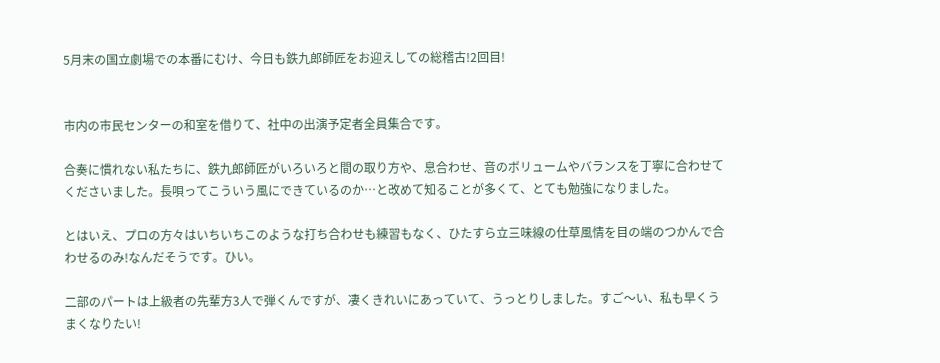5月末の国立劇場での本番にむけ、今日も鉄九郎師匠をお迎えしての総稽古!2回目!


市内の市民センターの和室を借りて、社中の出演予定者全員集合です。

合奏に慣れない私たちに、鉄九郎師匠がいろいろと間の取り方や、息合わせ、音のボリュームやバランスを丁寧に合わせてくださいました。長唄ってこういう風にできているのか…と改めて知ることが多くて、とても勉強になりました。

とはいえ、プロの方々はいちいちこのような打ち合わせも練習もなく、ひたすら立三味線の仕草風情を目の端のつかんで合わせるのみ!なんだそうです。ひい。

二部のパートは上級者の先輩方3人で弾くんですが、凄くきれいにあっていて、うっとりしました。すご〜い、私も早くうまくなりたい!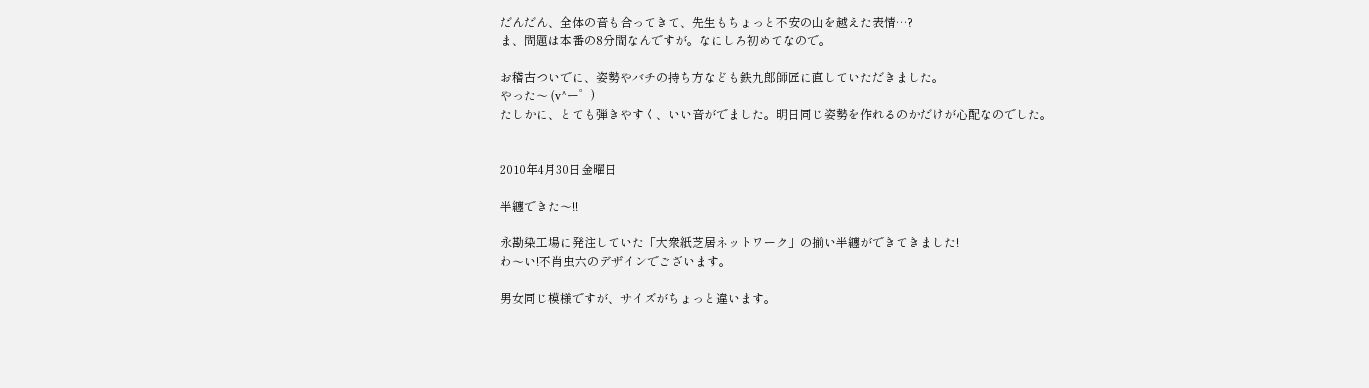だんだん、全体の音も合ってきて、先生もちょっと不安の山を越えた表情…?
ま、問題は本番の8分間なんですが。なにしろ初めてなので。

お稽古ついでに、姿勢やバチの持ち方なども鉄九郎師匠に直していただきました。
やった〜 (v^ー゜)
たしかに、とても弾きやすく、いい音がでました。明日同じ姿勢を作れるのかだけが心配なのでした。


2010年4月30日金曜日

半纏できた〜!!

永勘染工場に発注していた「大衆紙芝居ネットワーク」の揃い半纏ができてきました!
わ〜い!不肖虫六のデザインでございます。

男女同じ模様ですが、サイズがちょっと違います。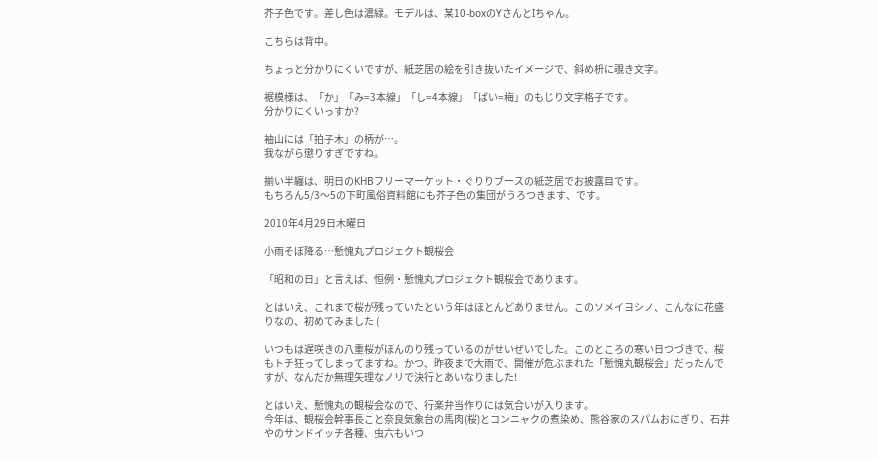芥子色です。差し色は濃緑。モデルは、某10-boxのYさんとIちゃん。

こちらは背中。

ちょっと分かりにくいですが、紙芝居の絵を引き抜いたイメージで、斜め枡に覗き文字。

裾模様は、「か」「み=3本線」「し=4本線」「ばい=梅」のもじり文字格子です。
分かりにくいっすか?

袖山には「拍子木」の柄が…。
我ながら懲りすぎですね。

揃い半纏は、明日のKHBフリーマーケット・ぐりりブースの紙芝居でお披露目です。
もちろん5/3〜5の下町風俗資料館にも芥子色の集団がうろつきます、です。

2010年4月29日木曜日

小雨そぼ降る…慙愧丸プロジェクト観桜会

「昭和の日」と言えば、恒例・慙愧丸プロジェクト観桜会であります。

とはいえ、これまで桜が残っていたという年はほとんどありません。このソメイヨシノ、こんなに花盛りなの、初めてみました (

いつもは遅咲きの八重桜がほんのり残っているのがせいぜいでした。このところの寒い日つづきで、桜もトチ狂ってしまってますね。かつ、昨夜まで大雨で、開催が危ぶまれた「慙愧丸観桜会」だったんですが、なんだか無理矢理なノリで決行とあいなりました!

とはいえ、慙愧丸の観桜会なので、行楽弁当作りには気合いが入ります。
今年は、観桜会幹事長こと奈良気象台の馬肉(桜)とコンニャクの煮染め、熊谷家のスパムおにぎり、石井やのサンドイッチ各種、虫六もいつ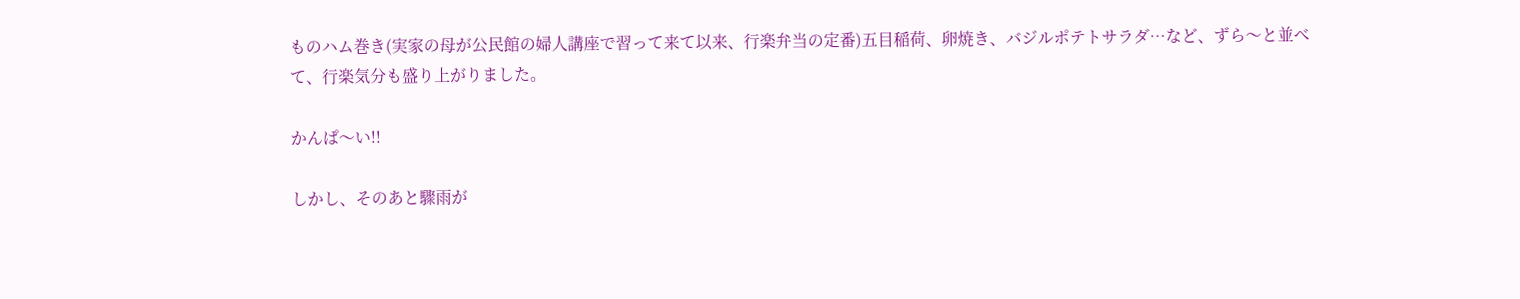ものハム巻き(実家の母が公民館の婦人講座で習って来て以来、行楽弁当の定番)五目稲荷、卵焼き、バジルポテトサラダ…など、ずら〜と並べて、行楽気分も盛り上がりました。

かんぱ〜い!!

しかし、そのあと驟雨が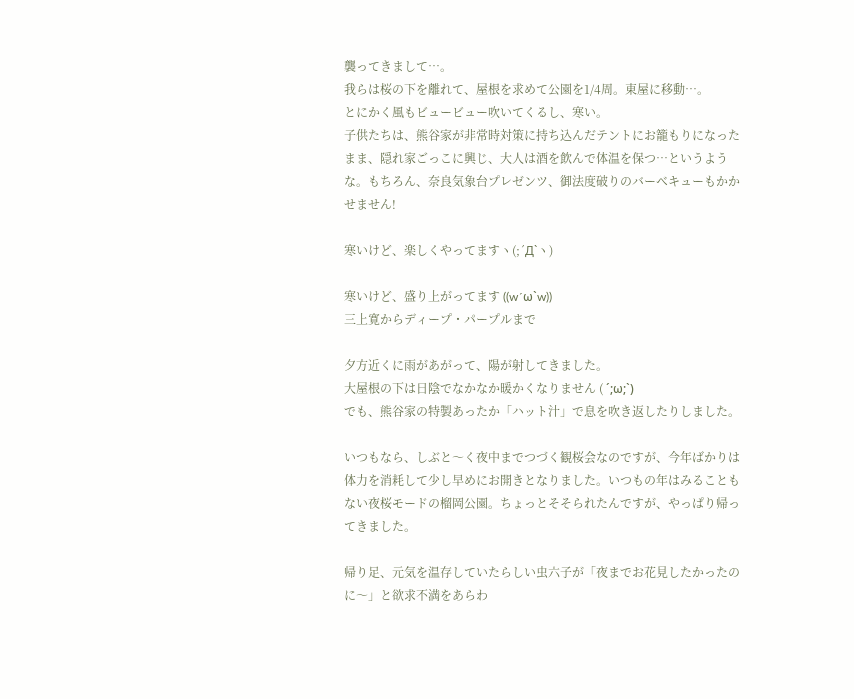襲ってきまして…。
我らは桜の下を離れて、屋根を求めて公園を1/4周。東屋に移動…。
とにかく風もビュービュー吹いてくるし、寒い。
子供たちは、熊谷家が非常時対策に持ち込んだテントにお籠もりになったまま、隠れ家ごっこに興じ、大人は酒を飲んで体温を保つ…というような。もちろん、奈良気象台プレゼンツ、御法度破りのバーベキューもかかせません!

寒いけど、楽しくやってますヽ(;´Д`ヽ)

寒いけど、盛り上がってます ((w´ω`w))
三上寛からディープ・パープルまで

夕方近くに雨があがって、陽が射してきました。
大屋根の下は日陰でなかなか暖かくなりません ( ´;ω;`)
でも、熊谷家の特製あったか「ハット汁」で息を吹き返したりしました。

いつもなら、しぶと〜く夜中までつづく観桜会なのですが、今年ばかりは体力を消耗して少し早めにお開きとなりました。いつもの年はみることもない夜桜モードの榴岡公園。ちょっとそそられたんですが、やっぱり帰ってきました。

帰り足、元気を温存していたらしい虫六子が「夜までお花見したかったのに〜」と欲求不満をあらわ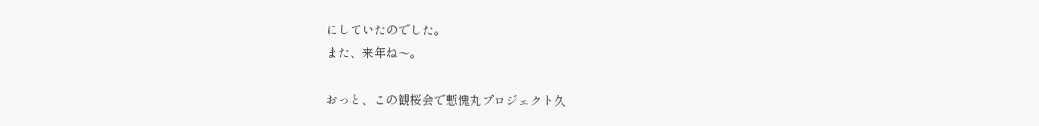にしていたのでした。
また、来年ね〜。

おっと、この観桜会で慙愧丸プロジェクト久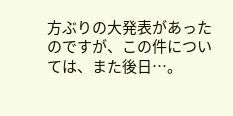方ぶりの大発表があったのですが、この件については、また後日…。